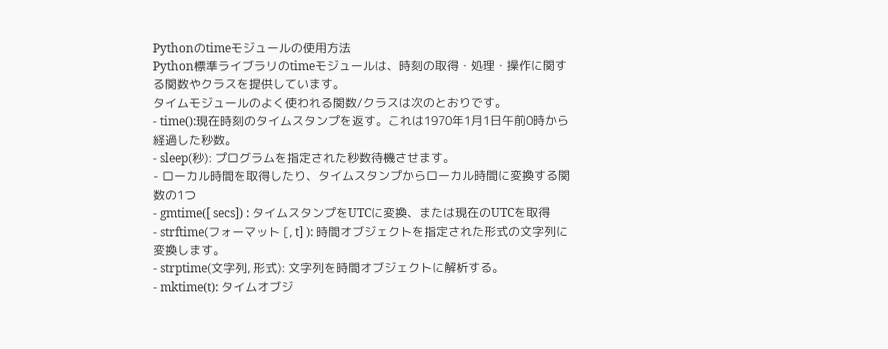Pythonのtimeモジュールの使用方法
Python標準ライブラリのtimeモジュールは、時刻の取得・処理・操作に関する関数やクラスを提供しています。
タイムモジュールのよく使われる関数/クラスは次のとおりです。
- time():現在時刻のタイムスタンプを返す。これは1970年1月1日午前0時から経過した秒数。
- sleep(秒): プログラムを指定された秒数待機させます。
- ローカル時間を取得したり、タイムスタンプからローカル時間に変換する関数の1つ
- gmtime([ secs]) : タイムスタンプをUTCに変換、または現在のUTCを取得
- strftime(フォーマット [, t] ): 時間オブジェクトを指定された形式の文字列に変換します。
- strptime(文字列, 形式): 文字列を時間オブジェクトに解析する。
- mktime(t): タイムオブジ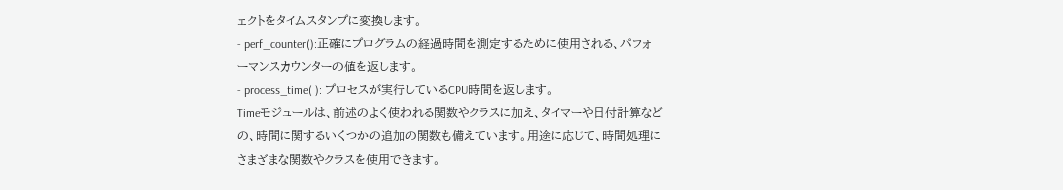ェクトをタイムスタンプに変換します。
- perf_counter():正確にプログラムの経過時間を測定するために使用される、パフォーマンスカウンターの値を返します。
- process_time( ): プロセスが実行しているCPU時間を返します。
Timeモジュールは、前述のよく使われる関数やクラスに加え、タイマーや日付計算などの、時間に関するいくつかの追加の関数も備えています。用途に応じて、時間処理にさまざまな関数やクラスを使用できます。